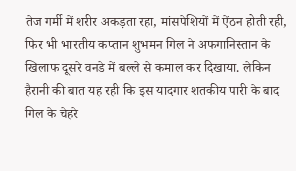तेज गर्मी में शरीर अकड़ता रहा, मांसपेशियों में ऐंठन होती रही, फिर भी भारतीय कप्तान शुभमन गिल ने अफगानिस्तान के खिलाफ दूसरे वनडे में बल्ले से कमाल कर दिखाया. लेकिन हैरानी की बात यह रही कि इस यादगार शतकीय पारी के बाद गिल के चेहरे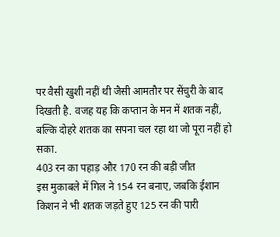पर वैसी खुशी नहीं थी जैसी आमतौर पर सेंचुरी के बाद दिखती है. वजह यह कि कप्तान के मन में शतक नहीं, बल्कि दोहरे शतक का सपना चल रहा था जो पूरा नहीं हो सका.
403 रन का पहाड़ और 170 रन की बड़ी जीत
इस मुकाबले में गिल ने 154 रन बनाए, जबकि ईशान किशन ने भी शतक जड़ते हुए 125 रन की पारी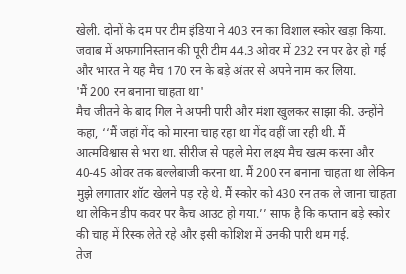खेली. दोनों के दम पर टीम इंडिया ने 403 रन का विशाल स्कोर खड़ा किया. जवाब में अफगानिस्तान की पूरी टीम 44.3 ओवर में 232 रन पर ढेर हो गई और भारत ने यह मैच 170 रन के बड़े अंतर से अपने नाम कर लिया.
'मैं 200 रन बनाना चाहता था'
मैच जीतने के बाद गिल ने अपनी पारी और मंशा खुलकर साझा की. उन्होंने कहा, ‘‘मैं जहां गेंद को मारना चाह रहा था गेंद वहीं जा रही थी. मैं आत्मविश्वास से भरा था. सीरीज से पहले मेरा लक्ष्य मैच खत्म करना और 40-45 ओवर तक बल्लेबाजी करना था. मैं 200 रन बनाना चाहता था लेकिन मुझे लगातार शॉट खेलने पड़ रहे थे. मैं स्कोर को 430 रन तक ले जाना चाहता था लेकिन डीप कवर पर कैच आउट हो गया.’’ साफ है कि कप्तान बड़े स्कोर की चाह में रिस्क लेते रहे और इसी कोशिश में उनकी पारी थम गई.
तेज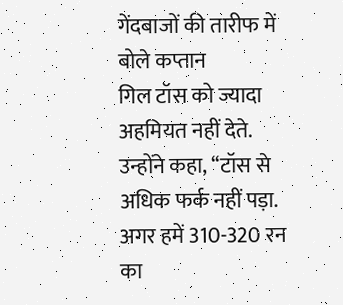गेंदबाजों की तारीफ में बोले कप्तान
गिल टॉस को ज्यादा अहमियत नहीं देते. उन्होंने कहा, ‘‘टॉस से अधिक फर्क नहीं पड़ा. अगर हमें 310-320 रन का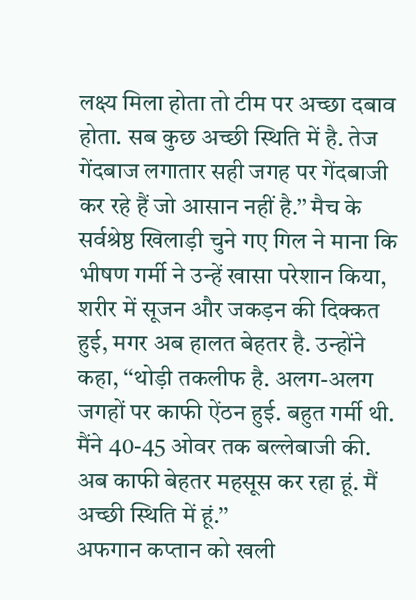लक्ष्य मिला होता तो टीम पर अच्छा दबाव होता. सब कुछ अच्छी स्थिति में है. तेज गेंदबाज लगातार सही जगह पर गेंदबाजी कर रहे हैं जो आसान नहीं है.’’ मैच के सर्वश्रेष्ठ खिलाड़ी चुने गए गिल ने माना कि भीषण गर्मी ने उन्हें खासा परेशान किया, शरीर में सूजन और जकड़न की दिक्कत हुई, मगर अब हालत बेहतर है. उन्होंने कहा, ‘‘थोड़ी तकलीफ है. अलग-अलग जगहों पर काफी ऐंठन हुई. बहुत गर्मी थी. मैंने 40-45 ओवर तक बल्लेबाजी की. अब काफी बेहतर महसूस कर रहा हूं. मैं अच्छी स्थिति में हूं.’’
अफगान कप्तान को खली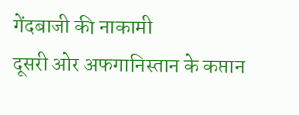गेंदबाजी की नाकामी
दूसरी ओर अफगानिस्तान के कप्तान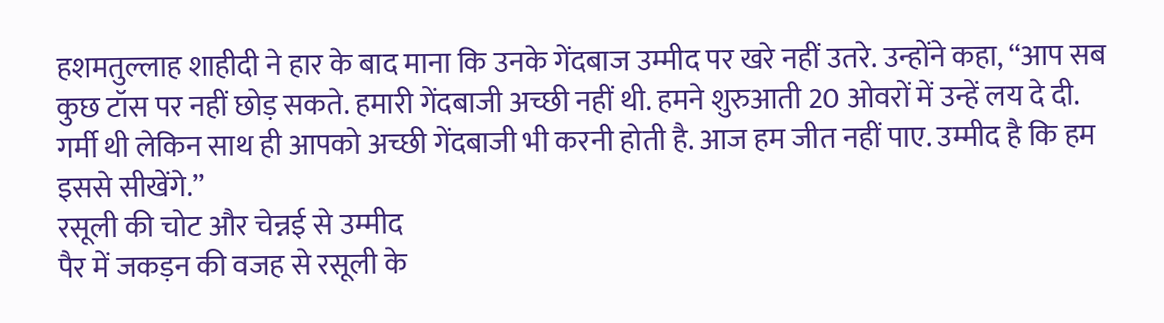हशमतुल्लाह शाहीदी ने हार के बाद माना कि उनके गेंदबाज उम्मीद पर खरे नहीं उतरे. उन्होंने कहा, ‘‘आप सब कुछ टॉस पर नहीं छोड़ सकते. हमारी गेंदबाजी अच्छी नहीं थी. हमने शुरुआती 20 ओवरों में उन्हें लय दे दी. गर्मी थी लेकिन साथ ही आपको अच्छी गेंदबाजी भी करनी होती है. आज हम जीत नहीं पाए. उम्मीद है कि हम इससे सीखेंगे.’’
रसूली की चोट और चेन्नई से उम्मीद
पैर में जकड़न की वजह से रसूली के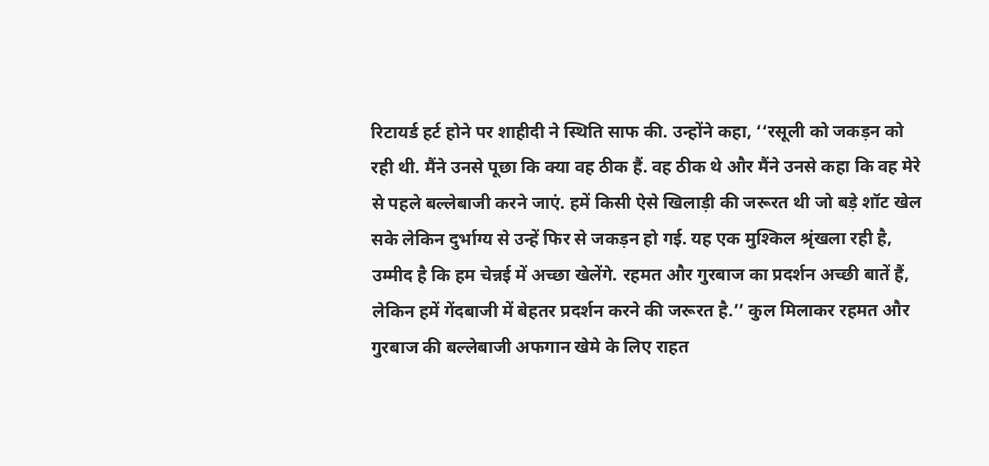रिटायर्ड हर्ट होने पर शाहीदी ने स्थिति साफ की. उन्होंने कहा, ‘‘रसूली को जकड़न को रही थी. मैंने उनसे पूछा कि क्या वह ठीक हैं. वह ठीक थे और मैंने उनसे कहा कि वह मेरे से पहले बल्लेबाजी करने जाएं. हमें किसी ऐसे खिलाड़ी की जरूरत थी जो बड़े शॉट खेल सके लेकिन दुर्भाग्य से उन्हें फिर से जकड़न हो गई. यह एक मुश्किल श्रृंखला रही है, उम्मीद है कि हम चेन्नई में अच्छा खेलेंगे. रहमत और गुरबाज का प्रदर्शन अच्छी बातें हैं, लेकिन हमें गेंदबाजी में बेहतर प्रदर्शन करने की जरूरत है.’’ कुल मिलाकर रहमत और गुरबाज की बल्लेबाजी अफगान खेमे के लिए राहत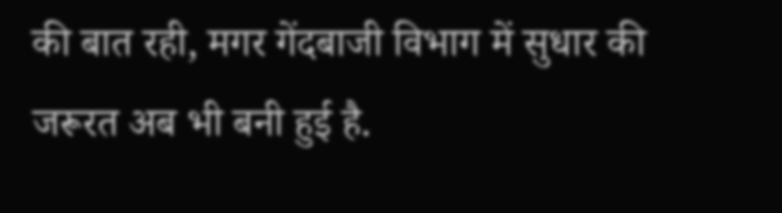की बात रही, मगर गेंदबाजी विभाग में सुधार की जरूरत अब भी बनी हुई है.